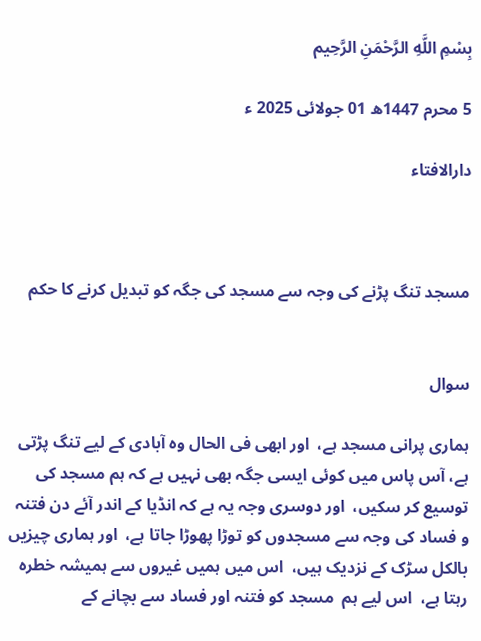بِسْمِ اللَّهِ الرَّحْمَنِ الرَّحِيم

5 محرم 1447ھ 01 جولائی 2025 ء

دارالافتاء



مسجد تنگ پڑنے کی وجہ سے مسجد کی جگہ کو تبدیل کرنے کا حکم


سوال

ہماری پرانی مسجد ہے،  اور ابھی فی الحال وہ آبادی کے لیے تنگ پڑتی ہے، آس پاس میں کوئی ایسی جگہ بھی نہیں ہے کہ ہم مسجد کی توسیع کر سکیں،  اور دوسری وجہ یہ ہے کہ انڈیا کے اندر آئے دن فتنہ و فساد کی وجہ سے مسجدوں کو توڑا پھوڑا جاتا ہے،  اور ہماری چیزیں بالکل سڑک کے نزدیک ہیں،  اس میں ہمیں غیروں سے ہمیشہ خطرہ رہتا ہے،  اس لیے ہم  مسجد کو فتنہ اور فساد سے بچانے کے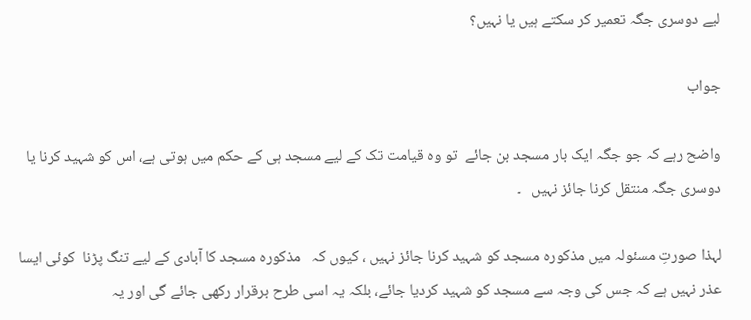لیے دوسری جگہ تعمیر کر سکتے ہیں یا نہیں؟

جواب

واضح رہے کہ جو جگہ ایک بار مسجد بن جائے  تو وہ قیامت تک کے لیے مسجد ہی کے حکم میں ہوتی ہے، اس کو شہید کرنا یا دوسری جگہ منتقل کرنا جائز نہیں   ۔

لہذا صورتِ مسئولہ میں مذکورہ مسجد کو شہید کرنا جائز نہیں ، کیوں کہ   مذکورہ مسجد کا آبادی کے لیے تنگ پڑنا  کوئی ایسا عذر نہیں ہے کہ جس کی وجہ سے مسجد کو شہید کردیا جائے، بلکہ یہ اسی طرح برقرار رکھی جائے گی اور یہ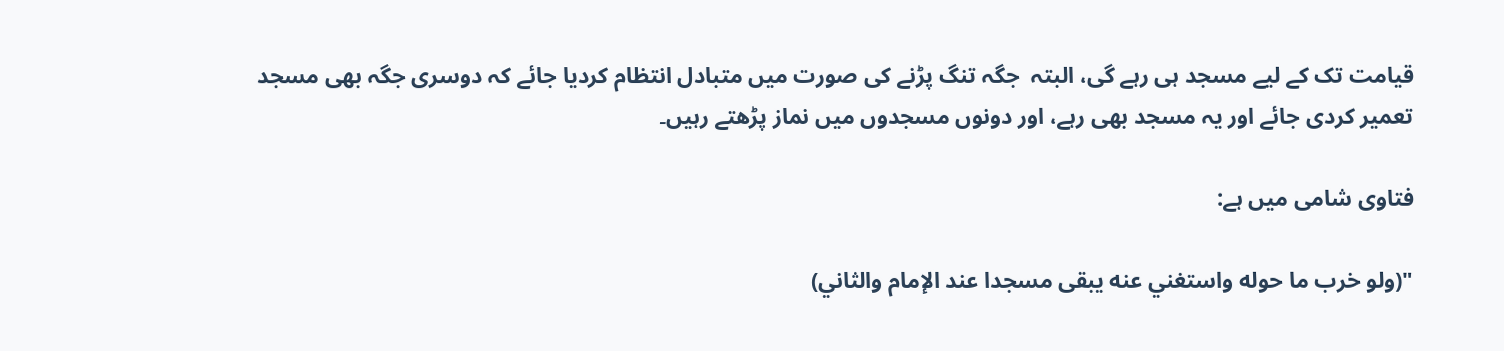قیامت تک کے لیے مسجد ہی رہے گی، البتہ  جگہ تنگ پڑنے کی صورت میں متبادل انتظام کردیا جائے کہ دوسری جگہ بھی مسجد تعمیر کردی جائے اور یہ مسجد بھی رہے، اور دونوں مسجدوں میں نماز پڑھتے رہیں۔

فتاوی شامی میں ہے:

"(ولو ‌خرب ‌ما ‌حوله واستغني عنه يبقى مسجدا عند الإمام والثاني)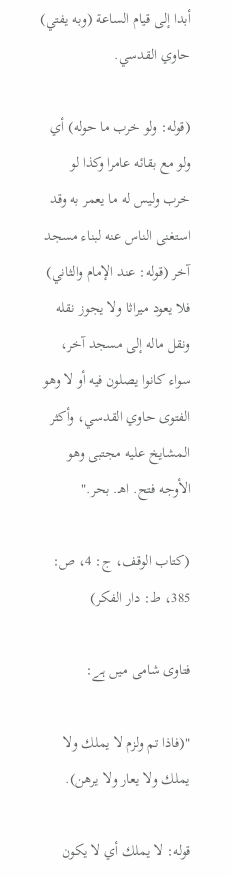أبدا إلى قيام الساعة (وبه يفتي) حاوي القدسي.

(قوله: ولو ‌خرب ‌ما ‌حوله) أي ولو مع بقائه عامرا وكذا لو خرب وليس له ما يعمر به وقد استغنى الناس عنه لبناء مسجد آخر (قوله: عند الإمام والثاني) فلا يعود ميراثا ولا يجوز نقله ونقل ماله إلى مسجد آخر، سواء كانوا يصلون فيه أو لا وهو الفتوى حاوي القدسي، وأكثر المشايخ عليه مجتبى وهو الأوجه فتح. اهـ. بحر."

(كتاب الوقف، ج: 4، ص: 385، ط: دار الفكر)

فتاوی شامی میں ہے:

"(فاذا تم ولزم لا يملك ولا يملك ولا يعار ولا يرهن).

قوله: لا يملك أي لا يكون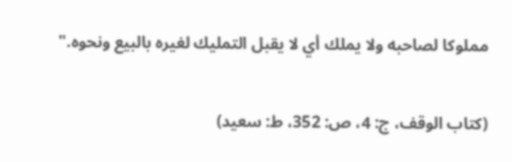مملوكا لصاحبه ولا يملك أي لا يقبل التمليك لغيره بالبيع ونحوه."

(کتاب الوقف، ج: 4، ص: 352، ط: سعید)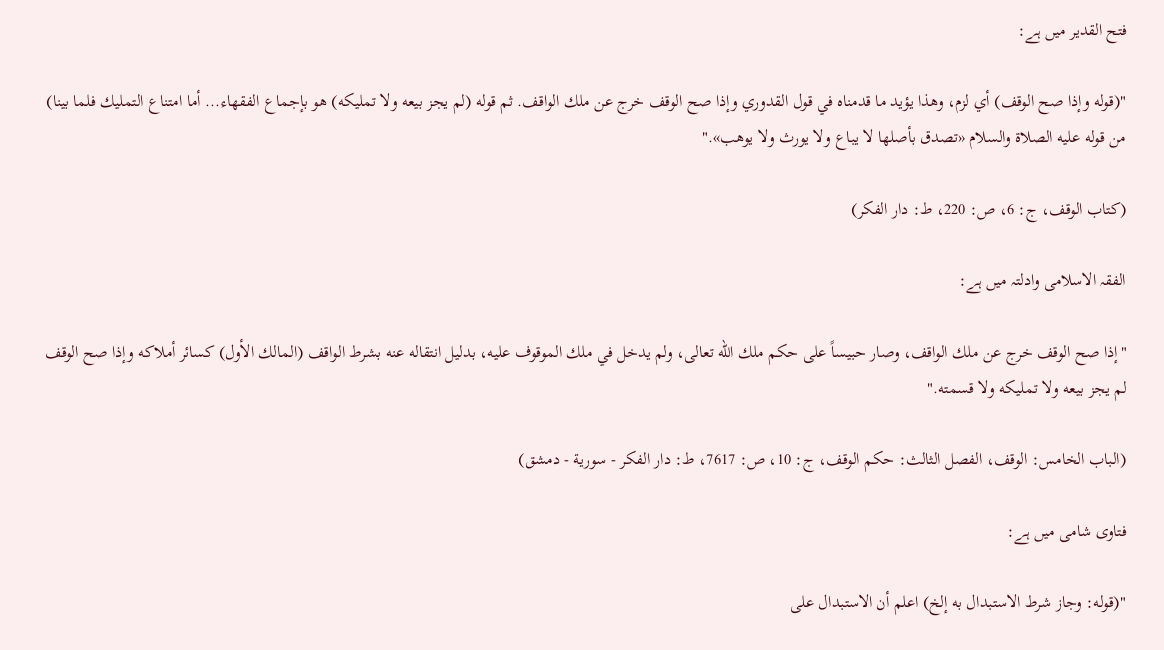فتح القدیر میں ہے:

"(قوله وإذا صح الوقف) أي لزم، وهذا يؤيد ما قدمناه في قول القدوري وإذا صح الوقف خرج عن ملك الواقف. ثم قوله (لم يجز بيعه ولا تمليكه) هو بإجماع الفقهاء... أما امتناع التمليك فلما بينا) من قوله عليه الصلاة والسلام «تصدق بأصلها لا يباع ولا يورث ولا يوهب»."

(كتاب الوقف، ج: 6، ص: 220، ط: دار الفكر)

الفقہ الاسلامی وادلتہ میں ہے:

"إذا صح الوقف خرج عن ملك الواقف، وصار حبيساً على حكم ملك الله تعالى، ولم يدخل في ملك الموقوف عليه، بدليل انتقاله عنه بشرط الواقف (المالك الأول) كسائر أملاكه وإذا صح الوقف لم يجز بيعه ولا تمليكه ولا قسمته."

(الباب الخامس: الوقف، ‌‌الفصل الثالث: حكم الوقف، ج: 10، ص: 7617، ط: دار الفكر - سورية - دمشق)

فتاوی شامی میں ہے:

"(قوله: وجاز ‌شرط ‌الاستبدال به إلخ) اعلم أن الاستبدال على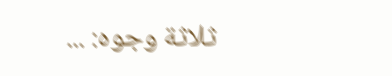ثلاثة وجوه: ...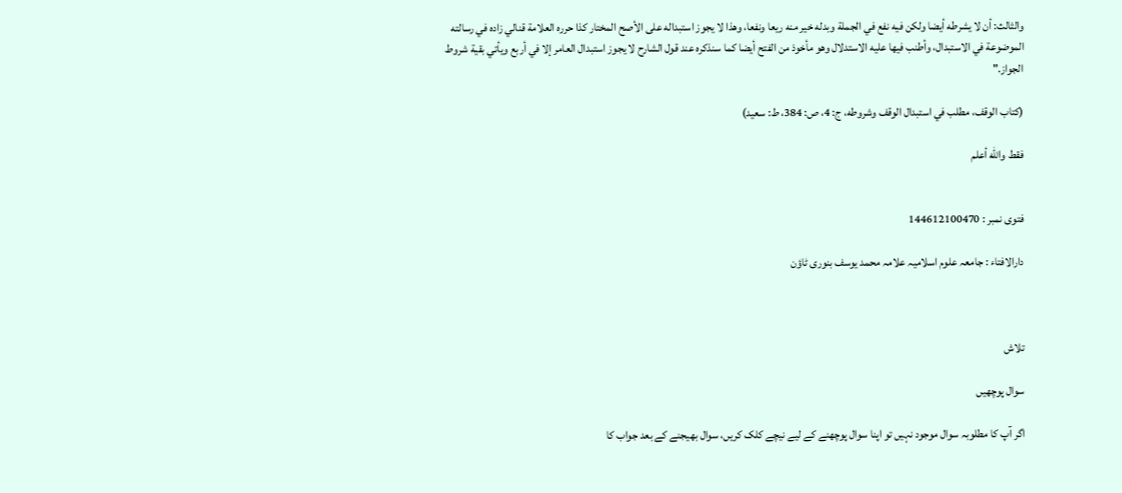والثالث: أن لا يشرطه أيضا ولكن فيه نفع في الجملة وبدله خير منه ريعا ونفعا، وهذا لا يجوز استبداله على الأصح المختار كذا حرره العلامة قنالي زاده في رسالته الموضوعة في الاستبدال، وأطنب فيها عليه الاستدلال وهو مأخوذ من الفتح أيضا كما سنذكره عند قول الشارح لا يجوز استبدال العامر إلا في أربع ويأتي بقية شروط الجواز."

(كتاب الوقف، مطلب في استبدال الوقف وشروطه، ج: 4، ص: 384، ط: سعيد)

فقط والله أعلم


فتوی نمبر : 144612100470

دارالافتاء : جامعہ علوم اسلامیہ علامہ محمد یوسف بنوری ٹاؤن



تلاش

سوال پوچھیں

اگر آپ کا مطلوبہ سوال موجود نہیں تو اپنا سوال پوچھنے کے لیے نیچے کلک کریں، سوال بھیجنے کے بعد جواب کا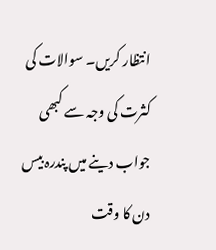انتظار کریں۔ سوالات کی کثرت کی وجہ سے کبھی جواب دینے میں پندرہ بیس دن کا وقت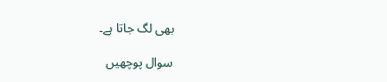بھی لگ جاتا ہے۔

سوال پوچھیں